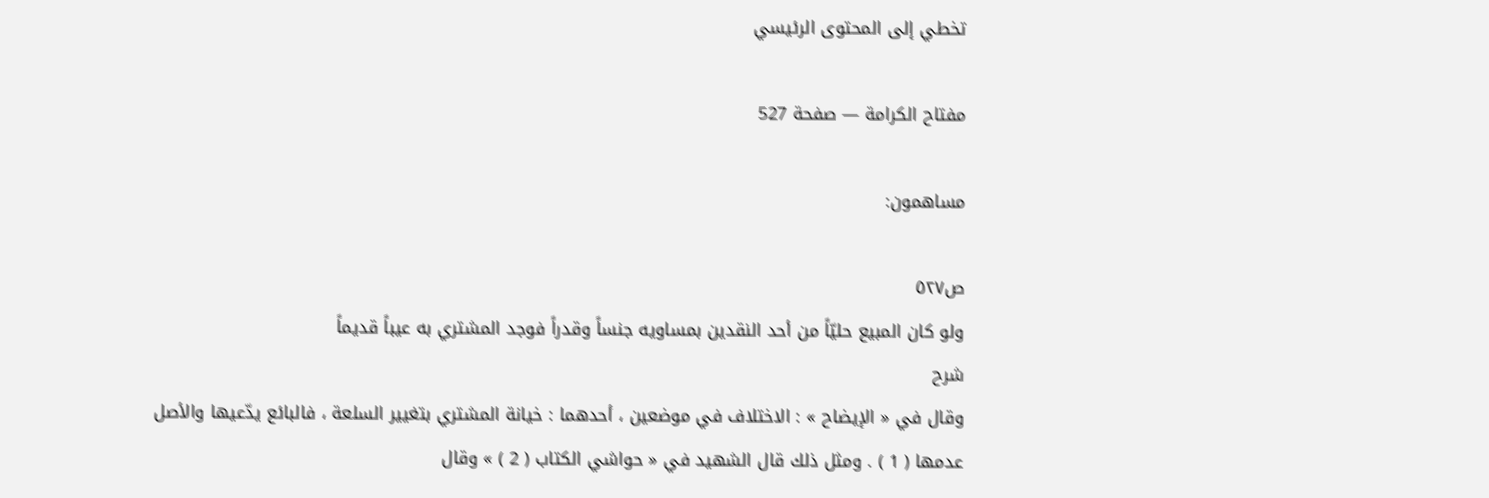تخطي إلى المحتوى الرئيسي

مفتاح الكرامة — صفحة 527

مساهمون:

ص٥٢٧
ولو كان المبيع حليّاً من أحد النقدين بمساويه جنساً وقدراً فوجد المشتري به عيباً قديماً
شرح
وقال في « الإيضاح » : الاختلاف في موضعين ، أحدهما : خيانة المشتري بتغيير السلعة ، فالبائع يدّعيها والأصل عدمها ( 1 ) . ومثل ذلك قال الشهيد في « حواشي الكتاب ( 2 ) » وقال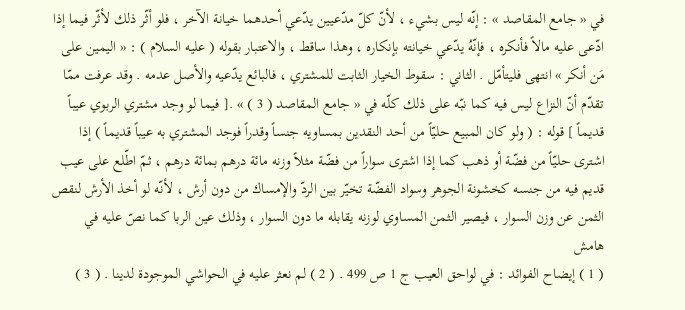في « جامع المقاصد » : إنّه ليس بشيء ، لأنّ كلّ مدّعيين يدّعي أحدهما خيانة الآخر ، فلو أثّر ذلك لأثّر فيما إذا ادّعى عليه مالاً فأنكره ، فإنّهُ يدّعي خيانته بإنكاره ، وهذا ساقط ، والاعتبار بقوله ( عليه السلام ) : « اليمين على مَن أنكر » انتهى فليتأمّل . الثاني : سقوط الخيار الثابت للمشتري ، فالبائع يدّعيه والأصل عدمه . وقد عرفت ممّا تقدّم أنّ النزاع ليس فيه كما نبّه على ذلك كلّه في « جامع المقاصد ( 3 ) » .[ فيما لو وجد مشتري الربوي عيباً قديماً ] قوله : ( ولو كان المبيع حليّاً من أحد النقدين بمساويه جنساً وقدراً فوجد المشتري به عيباً قديماً ) إذا اشترى حليّاً من فضّة أو ذهب كما إذا اشترى سواراً من فضّة مثلاً وزنه مائة درهم بمائة درهم ، ثمّ اطّلع على عيب قديم فيه من جنسه كخشونة الجوهر وسواد الفضّة تخيّر بين الردّ والإمساك من دون أرش ، لأنّه لو أخذ الأرش لنقص الثمن عن وزن السوار ، فيصير الثمن المساوي لوزنه يقابله ما دون السوار ، وذلك عين الربا كما نصّ عليه في
هامش
( 1 ) إيضاح الفوائد : في لواحق العيب ج 1 ص 499 . ( 2 ) لم نعثر عليه في الحواشي الموجودة لدينا . ( 3 )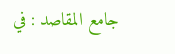جامع المقاصد : في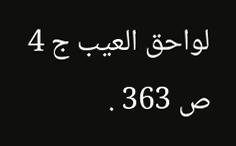لواحق العيب ج 4 ص 363 .